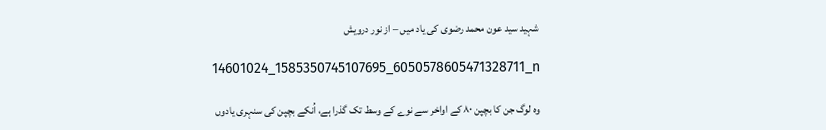شہید سید عون محمد رضوی کی یاد میں – از نور درویش

14601024_1585350745107695_6050578605471328711_n

وہ لوگ جن کا بچپن ۸۰ کے اواخر سے نوے کے وسط تک گذرا ہے، اُنکے بچپن کی سنہری یادوں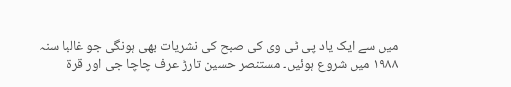میں سے ایک یاد پی ٹی وی کی صبح کی نشریات بھی ہونگی جو غالبا سنہ ۱۹۸۸ میں شروع ہوئیں۔ مستنصر حسین تارڑ عرف چاچا جی اور قرۃ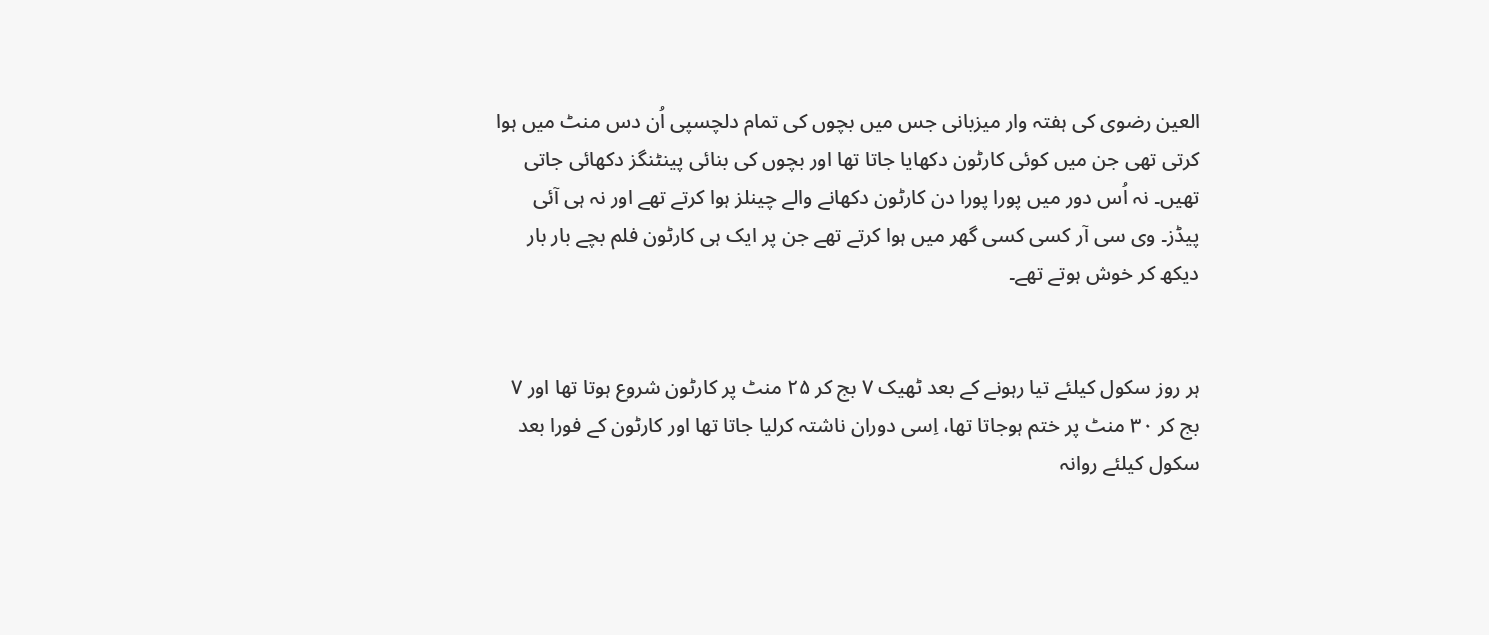العین رضوی کی ہفتہ وار میزبانی جس میں بچوں کی تمام دلچسپی اُن دس منٹ میں ہوا کرتی تھی جن میں کوئی کارٹون دکھایا جاتا تھا اور بچوں کی بنائی پینٹنگز دکھائی جاتی تھیں۔ نہ اُس دور میں پورا پورا دن کارٹون دکھانے والے چینلز ہوا کرتے تھے اور نہ ہی آئی پیڈز۔ وی سی آر کسی کسی گھر میں ہوا کرتے تھے جن پر ایک ہی کارٹون فلم بچے بار بار دیکھ کر خوش ہوتے تھے۔


ہر روز سکول کیلئے تیا رہونے کے بعد ٹھیک ۷ بج کر ۲۵ منٹ پر کارٹون شروع ہوتا تھا اور ۷ بج کر ۳۰ منٹ پر ختم ہوجاتا تھا، اِسی دوران ناشتہ کرلیا جاتا تھا اور کارٹون کے فورا بعد سکول کیلئے روانہ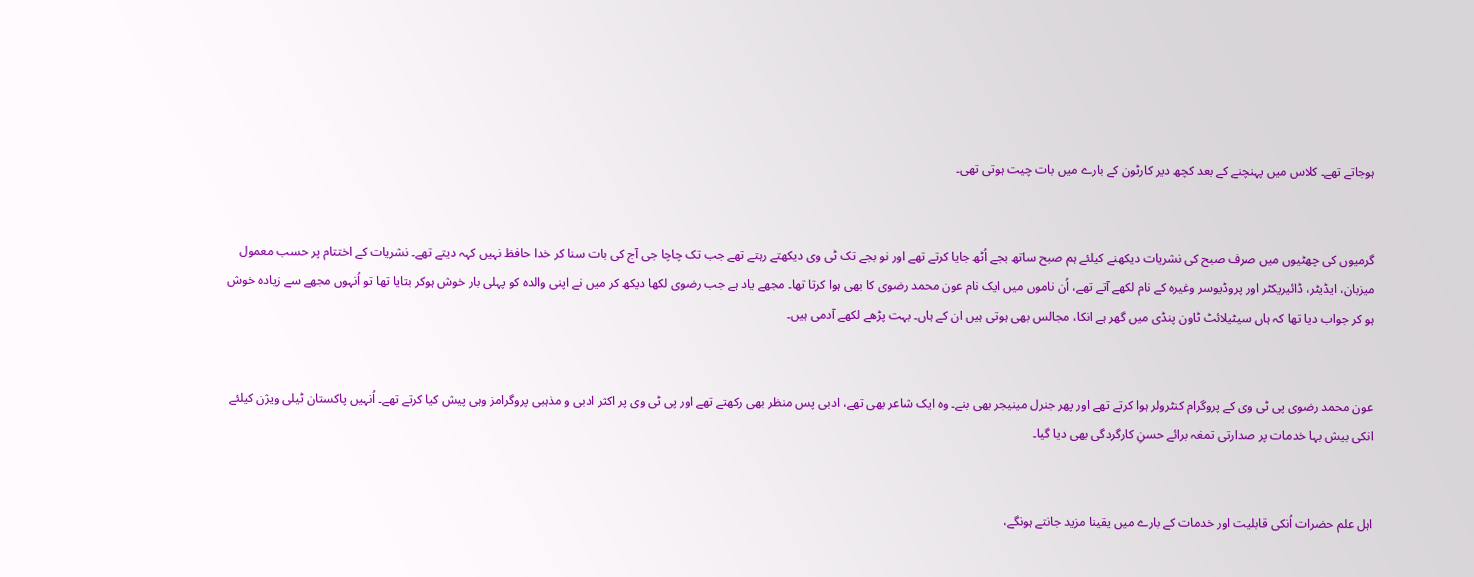ہوجاتے تھے۔ کلاس میں پہنچنے کے بعد کچھ دیر کارٹون کے بارے میں بات چیت ہوتی تھی۔


گرمیوں کی چھٹیوں میں صرف صبح کی نشریات دیکھنے کیلئے ہم صبح ساتھ بجے اُٹھ جایا کرتے تھے اور نو بجے تک ٹی وی دیکھتے رہتے تھے جب تک چاچا جی آج کی بات سنا کر خدا حافظ نہیں کہہ دیتے تھے۔ نشریات کے اختتام پر حسب معمول میزبان، ایڈیٹر، ڈائیریکٹر اور پروڈیوسر وغیرہ کے نام لکھے آتے تھے، اُن ناموں میں ایک نام عون محمد رضوی کا بھی ہوا کرتا تھا۔ مجھے یاد ہے جب رضوی لکھا دیکھ کر میں نے اپنی والدہ کو پہلی بار خوش ہوکر بتایا تھا تو اُنہوں مجھے سے زیادہ خوش ہو کر جواب دیا تھا کہ ہاں سیٹیلائٹ ٹاون پنڈی میں گھر ہے انکا، مجالس بھی ہوتی ہیں ان کے ہاں۔ بہت پڑھے لکھے آدمی ہیں۔


عون محمد رضوی پی ٹی وی کے پروگرام کنٹرولر ہوا کرتے تھے اور پھر جنرل مینیجر بھی بنے۔ وہ ایک شاعر بھی تھے، ادبی پس منظر بھی رکھتے تھے اور پی ٹی وی پر اکثر ادبی و مذہبی پروگرامز وہی پیش کیا کرتے تھے۔ اُنہیں پاکستان ٹیلی ویژن کیلئے انکی بیش بہا خدمات پر صدارتی تمغہ برائے حسنِ کارگردگی بھی دیا گیا۔


اہل علم حضرات اُنکی قابلیت اور خدمات کے بارے میں یقینا مزید جانتے ہونگے،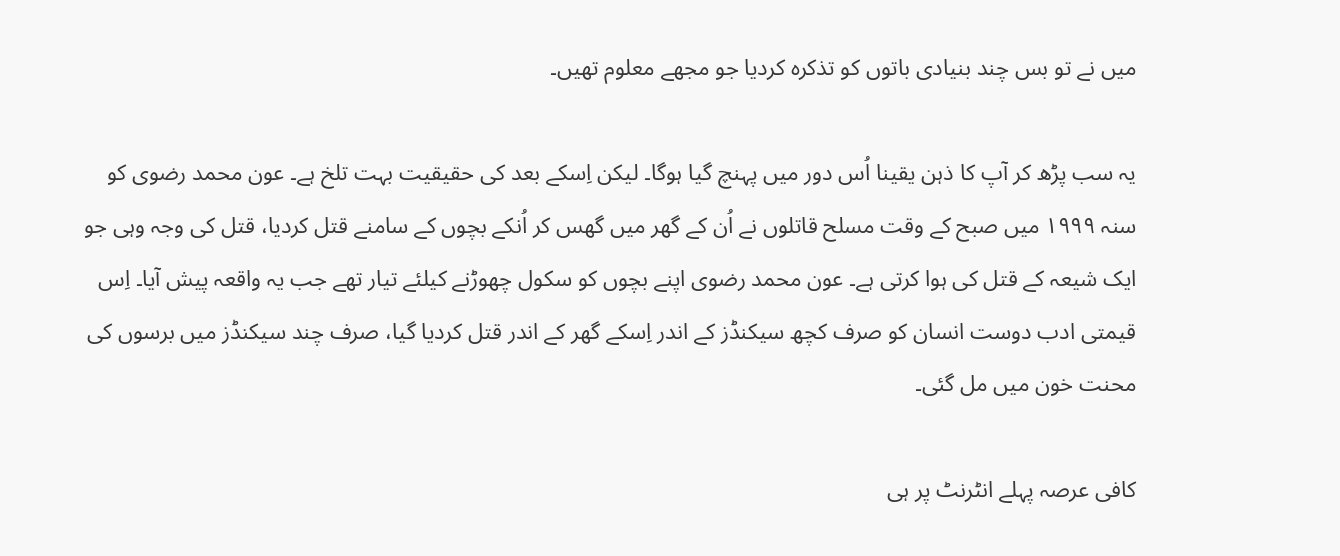میں نے تو بس چند بنیادی باتوں کو تذکرہ کردیا جو مجھے معلوم تھیں۔

یہ سب پڑھ کر آپ کا ذہن یقینا اُس دور میں پہنچ گیا ہوگا۔ لیکن اِسکے بعد کی حقیقیت بہت تلخ ہے۔ عون محمد رضوی کو سنہ ۱۹۹۹ میں صبح کے وقت مسلح قاتلوں نے اُن کے گھر میں گھس کر اُنکے بچوں کے سامنے قتل کردیا، قتل کی وجہ وہی جو ایک شیعہ کے قتل کی ہوا کرتی ہے۔ عون محمد رضوی اپنے بچوں کو سکول چھوڑنے کیلئے تیار تھے جب یہ واقعہ پیش آیا۔ اِس قیمتی ادب دوست انسان کو صرف کچھ سیکنڈز کے اندر اِسکے گھر کے اندر قتل کردیا گیا، صرف چند سیکنڈز میں برسوں کی محنت خون میں مل گئی۔

کافی عرصہ پہلے انٹرنٹ پر ہی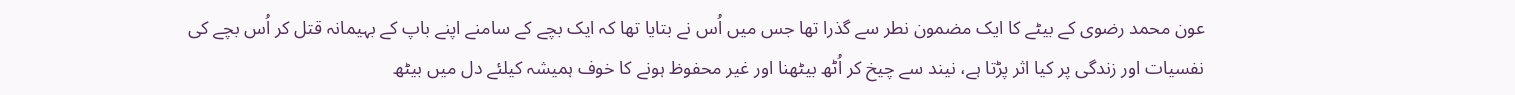عون محمد رضوی کے بیٹے کا ایک مضمون نطر سے گذرا تھا جس میں اُس نے بتایا تھا کہ ایک بچے کے سامنے اپنے باپ کے بہیمانہ قتل کر اُس بچے کی نفسیات اور زندگی پر کیا اثر پڑتا ہے، نیند سے چیخ کر اُٹھ بیٹھنا اور غیر محفوظ ہونے کا خوف ہمیشہ کیلئے دل میں بیٹھ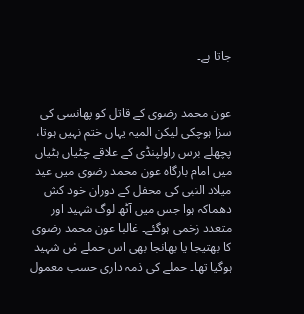جاتا ہے۔


عون محمد رضوی کے قاتل کو پھانسی کی سزا ہوچکی لیکن المیہ یہاں ختم نہیں ہوتا، پچھلے برس راولپنڈی کے علاقے چٹیاں ہٹیاں میں امام بارگاہ عون محمد رضوی میں عید میلاد النبی کی محفل کے دوران خود کش دھماکہ ہوا جس میں آٹھ لوگ شہید اور متعدد زخمی ہوگئے۔ غالبا عون محمد رضوی کا بھتیجا یا بھانجا بھی اس حملے مٰں شہید ہوگیا تھا۔ حملے کی ذمہ داری حسب معمول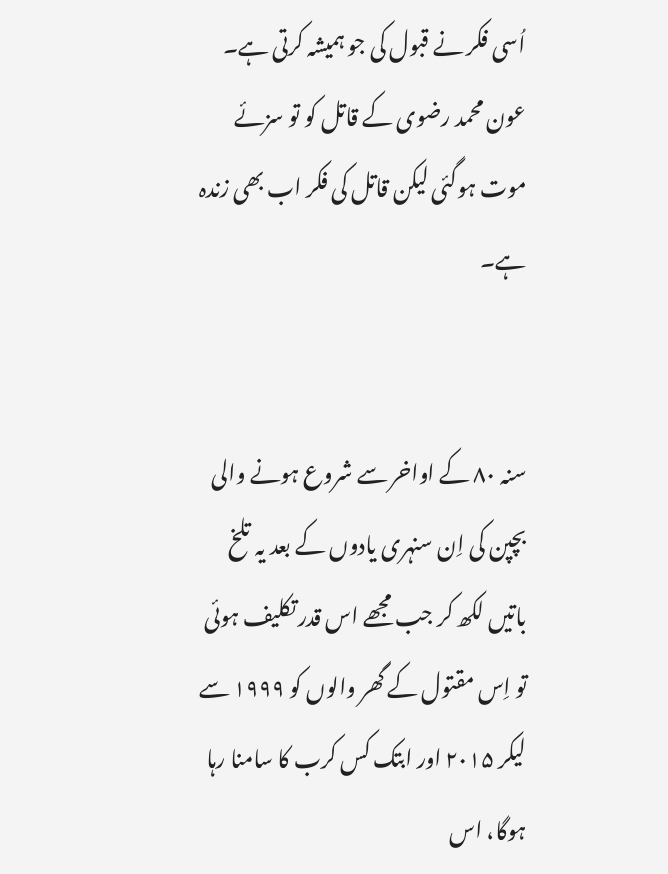اُسی فکر نے قبول کی جو ہمیشہ کرتی ہے۔ عون محمد رضوی کے قاتل کو تو سزئے موت ہوگئی لیکن قاتل کی فکر اب بھی زندہ ہے۔


سنہ ۸۰ کے اواخر سے شروع ہونے والی بچپن کی اِن سنہری یادوں کے بعد یہ تلخ باتیں لکھ کر جب مجھے اس قدر تکلیف ہوئی تو اِس مقتول کے گھر والوں کو ۱۹۹۹ سے لیکر ۲۰۱۵ اور ابتک کس کرب کا سامنا رہا ہوگا، اس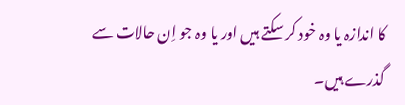کا اندازہ یا وہ خود کر سکتے ہیں اور یا وہ جو اِن حالات سے گذرے ہیں۔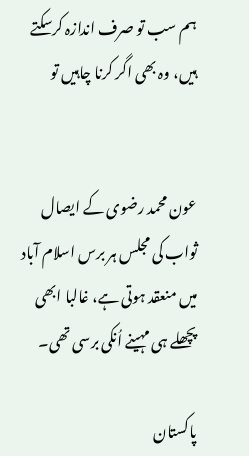ہم سب تو صرف اندازہ کرسکتے ہیں، وہ بھی اگر کرنا چاہیں تو


عون محمد رضوی کے ایصال ثواب کی مجلس ہر برس اسلام آباد میں منعقد ہوتی ہے، غالبا ابھی پچھلے ہی مہینے اُنکی برسی تھی۔

پاکستان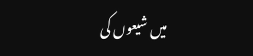میں شیعوں کی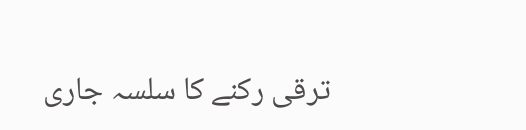ترقی رکنے کا سلسہ جاری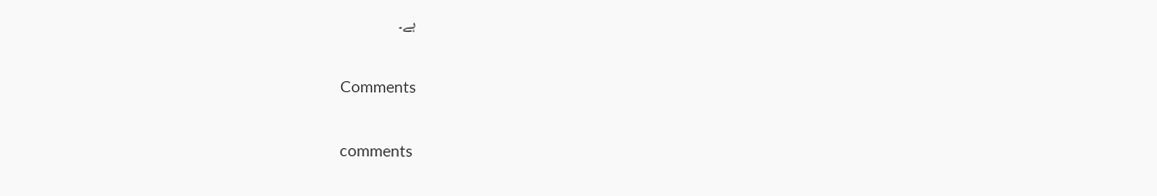ہے۔

Comments

comments